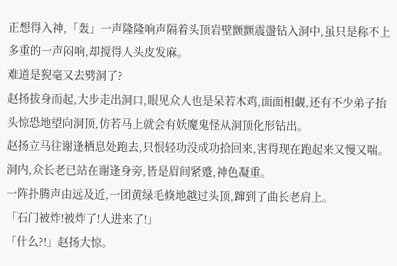正想得入神,「轰」一声隆隆响声隔着头顶岩壁颤颤震盪钻入洞中,虽只是称不上多重的一声闷响,却搅得人头皮发麻。
难道是猊毫又去劈洞了?
赵扬拔身而起,大步走出洞口,眼见众人也是呆若木鸡,面面相觑,还有不少弟子抬头惊恐地望向洞顶,仿若马上就会有妖魔鬼怪从洞顶化形钻出。
赵扬立马往谢逢栖息处跑去,只恨轻功没成功拾回来,害得现在跑起来又慢又喘。
洞内,众长老已站在谢逢身旁,皆是眉间紧蹙,神色凝重。
一阵扑腾声由远及近,一团黄绿毛倏地越过头顶,蹿到了曲长老肩上。
「石门被炸!被炸了!人进来了!」
「什么?!」赵扬大惊。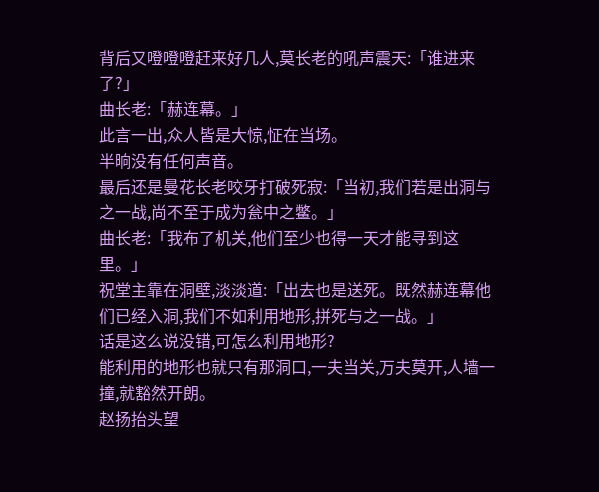背后又噔噔噔赶来好几人,莫长老的吼声震天:「谁进来了?」
曲长老:「赫连幕。」
此言一出,众人皆是大惊,怔在当场。
半晌没有任何声音。
最后还是曼花长老咬牙打破死寂:「当初,我们若是出洞与之一战,尚不至于成为瓮中之鳖。」
曲长老:「我布了机关,他们至少也得一天才能寻到这里。」
祝堂主靠在洞壁,淡淡道:「出去也是送死。既然赫连幕他们已经入洞,我们不如利用地形,拼死与之一战。」
话是这么说没错,可怎么利用地形?
能利用的地形也就只有那洞口,一夫当关,万夫莫开,人墙一撞,就豁然开朗。
赵扬抬头望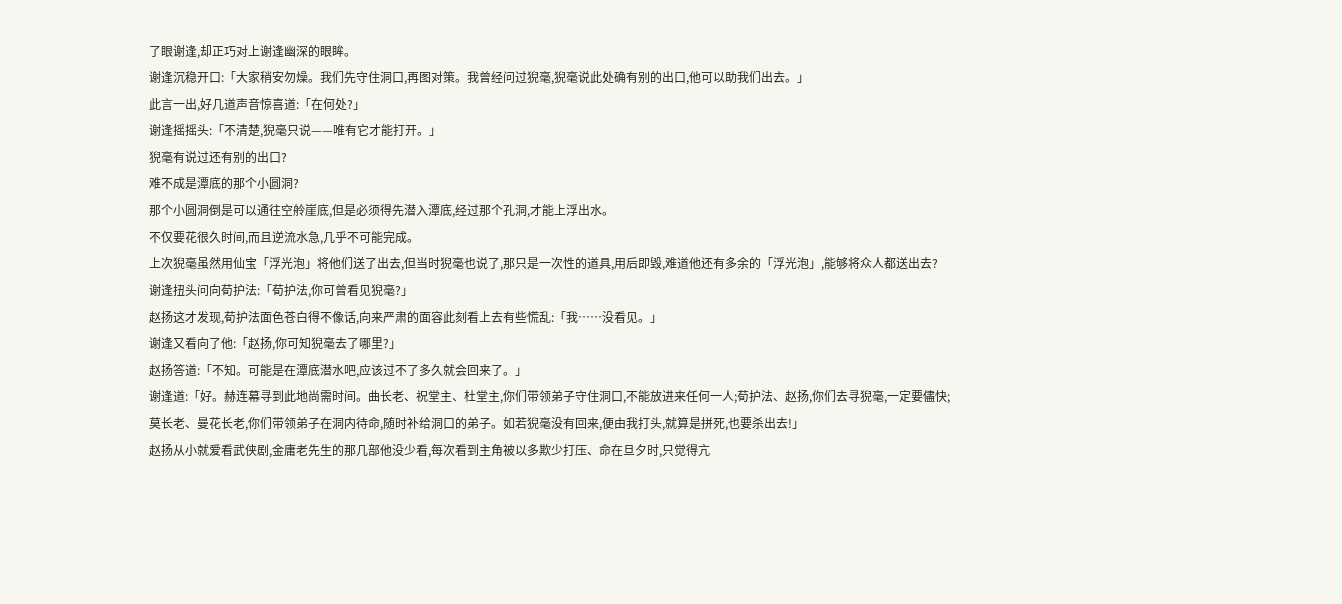了眼谢逢,却正巧对上谢逢幽深的眼眸。
谢逢沉稳开口:「大家稍安勿燥。我们先守住洞口,再图对策。我曾经问过猊毫,猊毫说此处确有别的出口,他可以助我们出去。」
此言一出,好几道声音惊喜道:「在何处?」
谢逢摇摇头:「不清楚,猊毫只说——唯有它才能打开。」
猊毫有说过还有别的出口?
难不成是潭底的那个小圆洞?
那个小圆洞倒是可以通往空舲崖底,但是必须得先潜入潭底,经过那个孔洞,才能上浮出水。
不仅要花很久时间,而且逆流水急,几乎不可能完成。
上次猊毫虽然用仙宝「浮光泡」将他们送了出去,但当时猊毫也说了,那只是一次性的道具,用后即毁,难道他还有多余的「浮光泡」,能够将众人都送出去?
谢逢扭头问向荀护法:「荀护法,你可曾看见猊毫?」
赵扬这才发现,荀护法面色苍白得不像话,向来严肃的面容此刻看上去有些慌乱:「我……没看见。」
谢逢又看向了他:「赵扬,你可知猊毫去了哪里?」
赵扬答道:「不知。可能是在潭底潜水吧,应该过不了多久就会回来了。」
谢逢道:「好。赫连幕寻到此地尚需时间。曲长老、祝堂主、杜堂主,你们带领弟子守住洞口,不能放进来任何一人;荀护法、赵扬,你们去寻猊毫,一定要儘快;莫长老、曼花长老,你们带领弟子在洞内待命,随时补给洞口的弟子。如若猊毫没有回来,便由我打头,就算是拼死,也要杀出去!」
赵扬从小就爱看武侠剧,金庸老先生的那几部他没少看,每次看到主角被以多欺少打压、命在旦夕时,只觉得亢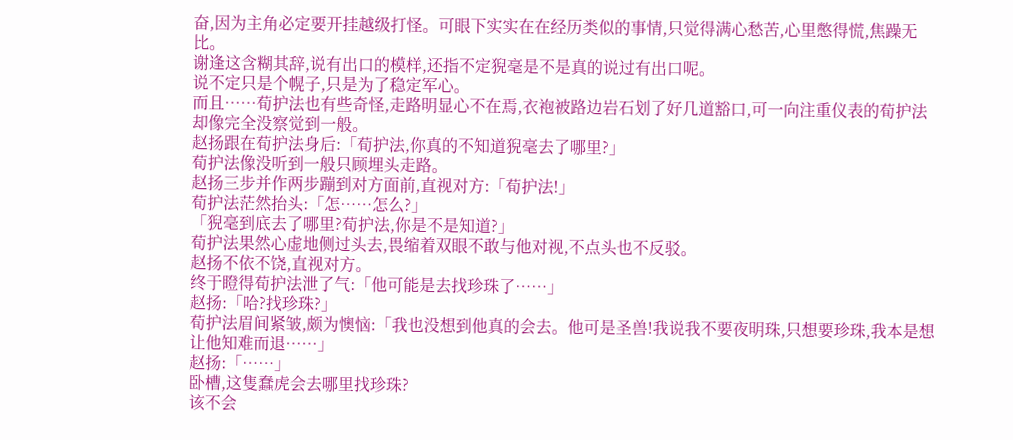奋,因为主角必定要开挂越级打怪。可眼下实实在在经历类似的事情,只觉得满心愁苦,心里憋得慌,焦躁无比。
谢逢这含糊其辞,说有出口的模样,还指不定猊毫是不是真的说过有出口呢。
说不定只是个幌子,只是为了稳定军心。
而且……荀护法也有些奇怪,走路明显心不在焉,衣袍被路边岩石划了好几道豁口,可一向注重仪表的荀护法却像完全没察觉到一般。
赵扬跟在荀护法身后:「荀护法,你真的不知道猊毫去了哪里?」
荀护法像没听到一般只顾埋头走路。
赵扬三步并作两步蹦到对方面前,直视对方:「荀护法!」
荀护法茫然抬头:「怎……怎么?」
「猊毫到底去了哪里?荀护法,你是不是知道?」
荀护法果然心虚地侧过头去,畏缩着双眼不敢与他对视,不点头也不反驳。
赵扬不依不饶,直视对方。
终于瞪得荀护法泄了气:「他可能是去找珍珠了……」
赵扬:「哈?找珍珠?」
荀护法眉间紧皱,颇为懊恼:「我也没想到他真的会去。他可是圣兽!我说我不要夜明珠,只想要珍珠,我本是想让他知难而退……」
赵扬:「……」
卧槽,这隻蠢虎会去哪里找珍珠?
该不会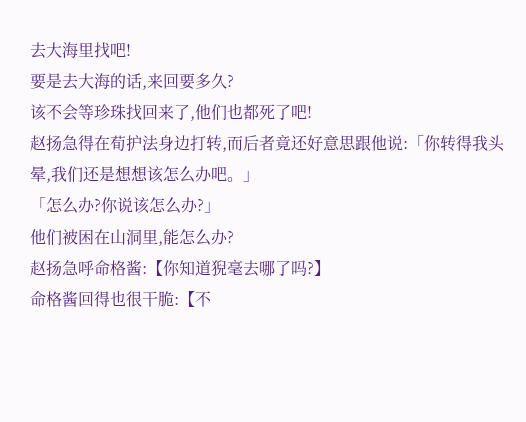去大海里找吧!
要是去大海的话,来回要多久?
该不会等珍珠找回来了,他们也都死了吧!
赵扬急得在荀护法身边打转,而后者竟还好意思跟他说:「你转得我头晕,我们还是想想该怎么办吧。」
「怎么办?你说该怎么办?」
他们被困在山洞里,能怎么办?
赵扬急呼命格酱:【你知道猊毫去哪了吗?】
命格酱回得也很干脆:【不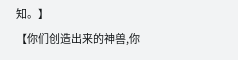知。】
【你们创造出来的神兽,你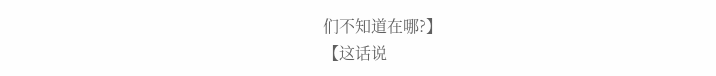们不知道在哪?】
【这话说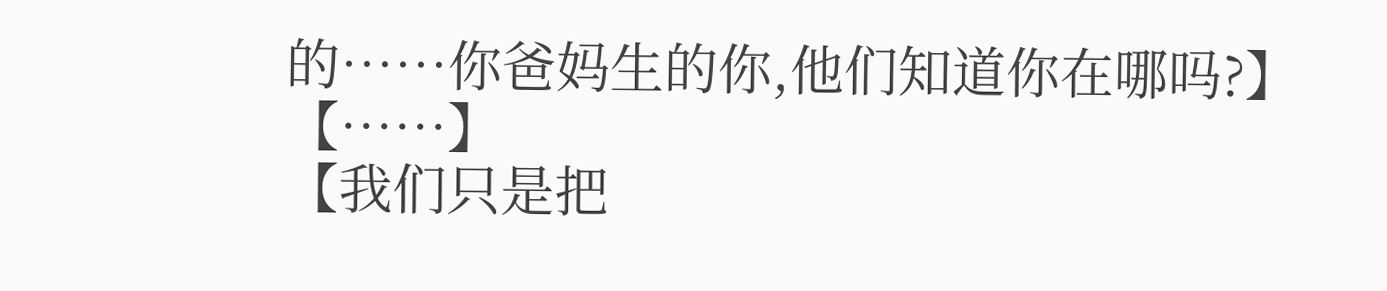的……你爸妈生的你,他们知道你在哪吗?】
【……】
【我们只是把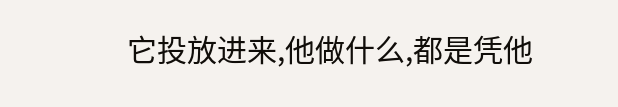它投放进来,他做什么,都是凭他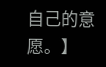自己的意愿。】